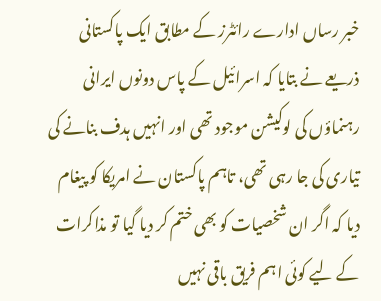خبر رساں ادارے رائٹرز کے مطابق ایک پاکستانی ذریعے نے بتایا کہ اسرائیل کے پاس دونوں ایرانی رہنماؤں کی لوکیشن موجود تھی اور انہیں ہدف بنانے کی تیاری کی جا رہی تھی، تاہم پاکستان نے امریکا کو پیغام دیا کہ اگر ان شخصیات کو بھی ختم کر دیا گیا تو مذاکرات کے لیے کوئی اہم فریق باقی نہیں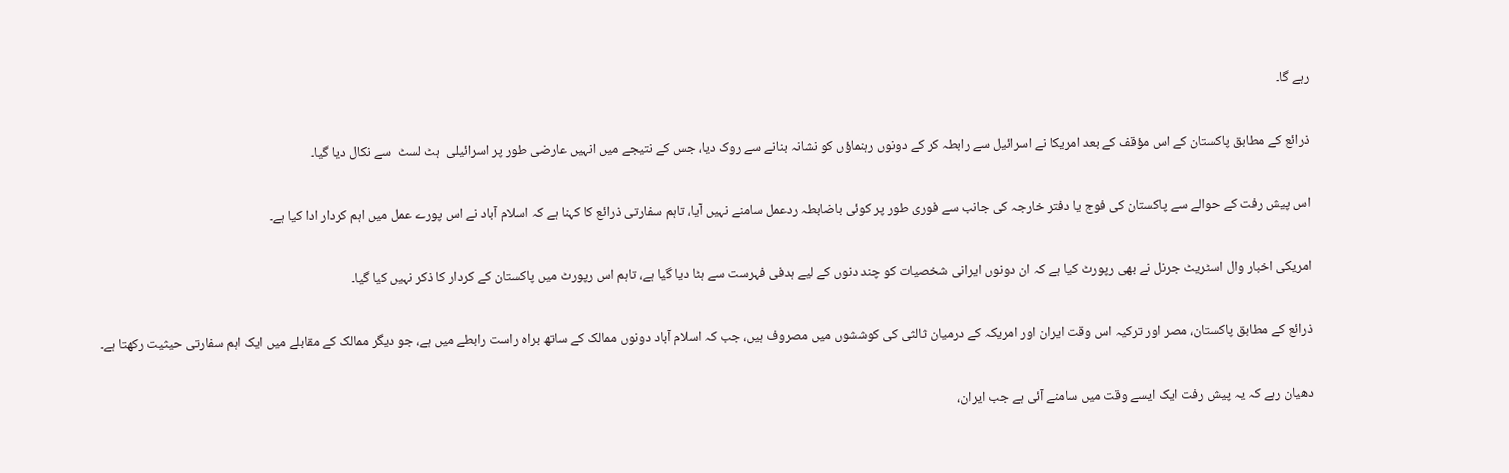رہے گا۔

ذرائع کے مطابق پاکستان کے اس مؤقف کے بعد امریکا نے اسرائیل سے رابطہ کر کے دونوں رہنماؤں کو نشانہ بنانے سے روک دیا، جس کے نتیجے میں انہیں عارضی طور پر اسرائیلی  ہٹ لسٹ  سے نکال دیا گیا۔

اس پیش رفت کے حوالے سے پاکستان کی فوج یا دفتر خارجہ کی جانب سے فوری طور پر کوئی باضابطہ ردعمل سامنے نہیں آیا، تاہم سفارتی ذرائع کا کہنا ہے کہ اسلام آباد نے اس پورے عمل میں اہم کردار ادا کیا ہے۔

امریکی اخبار وال اسٹریٹ جرنل نے بھی رپورٹ کیا ہے کہ ان دونوں ایرانی شخصیات کو چند دنوں کے لیے ہدفی فہرست سے ہٹا دیا گیا ہے، تاہم اس رپورٹ میں پاکستان کے کردار کا ذکر نہیں کیا گیا۔

ذرائع کے مطابق پاکستان، مصر اور ترکیہ اس وقت ایران اور امریکہ کے درمیان ثالثی کی کوششوں میں مصروف ہیں، جب کہ اسلام آباد دونوں ممالک کے ساتھ براہ راست رابطے میں ہے، جو دیگر ممالک کے مقابلے میں ایک اہم سفارتی حیثیت رکھتا ہے۔

دھیان رہے كہ یہ پیش رفت ایک ایسے وقت میں سامنے آئی ہے جب ایران،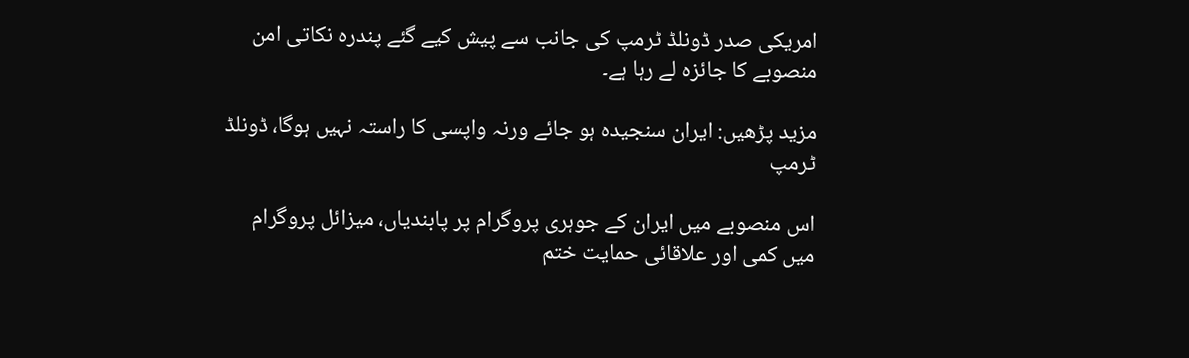امریکی صدر ڈونلڈ ٹرمپ کی جانب سے پیش کیے گئے پندرہ نکاتی امن منصوبے کا جائزہ لے رہا ہے۔

مزید پڑھیں: ایران سنجیدہ ہو جائے ورنہ واپسی کا راستہ نہیں ہوگا، ڈونلڈ ٹرمپ

اس منصوبے میں ایران کے جوہری پروگرام پر پابندیاں، میزائل پروگرام میں کمی اور علاقائی حمایت ختم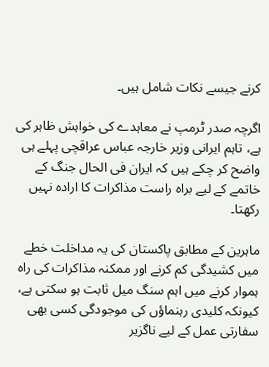کرنے جیسے نکات شامل ہیں۔

اگرچہ صدر ٹرمپ نے معاہدے کی خواہش ظاہر کی ہے، تاہم ایرانی وزیر خارجہ عباس عراقچی پہلے ہی واضح کر چکے ہیں کہ ایران فی الحال جنگ کے خاتمے کے لیے براہ راست مذاکرات کا ارادہ نہیں رکھتا۔

ماہرین کے مطابق پاکستان کی یہ مداخلت خطے میں کشیدگی کم کرنے اور ممکنہ مذاکرات کی راہ ہموار کرنے میں اہم سنگ میل ثابت ہو سکتی ہے، کیونکہ کلیدی رہنماؤں کی موجودگی کسی بھی سفارتی عمل کے لیے ناگزیر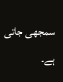سمجھی جاتی ہے۔